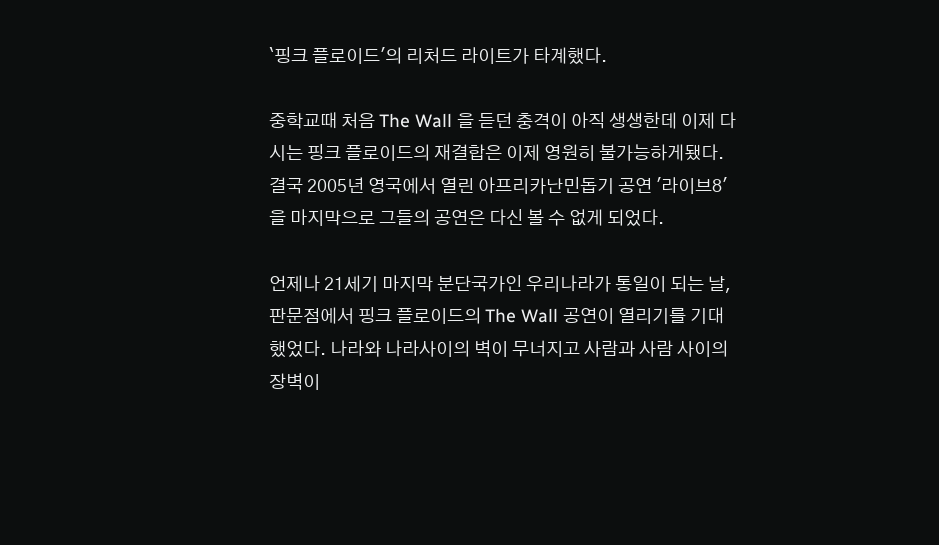`핑크 플로이드'의 리처드 라이트가 타계했다.

중학교때 처음 The Wall 을 듣던 충격이 아직 생생한데 이제 다시는 핑크 플로이드의 재결합은 이제 영원히 불가능하게됐다. 결국 2005년 영국에서 열린 아프리카난민돕기 공연 '라이브8'을 마지막으로 그들의 공연은 다신 볼 수 없게 되었다.

언제나 21세기 마지막 분단국가인 우리나라가 통일이 되는 날, 판문점에서 핑크 플로이드의 The Wall 공연이 열리기를 기대했었다. 나라와 나라사이의 벽이 무너지고 사람과 사람 사이의 장벽이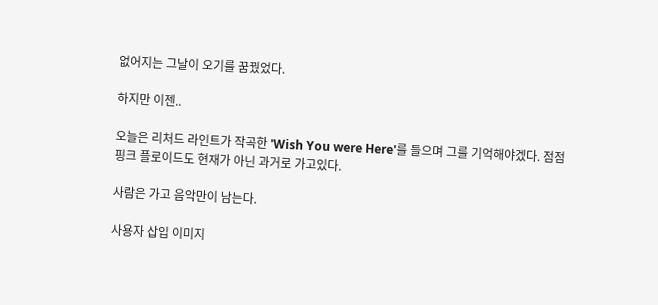없어지는 그날이 오기를 꿈꿨었다.

하지만 이젠..

오늘은 리처드 라인트가 작곡한 'Wish You were Here'를 들으며 그를 기억해야겠다. 점점 핑크 플로이드도 현재가 아닌 과거로 가고있다.

사람은 가고 음악만이 남는다.

사용자 삽입 이미지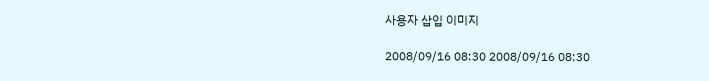사용자 삽입 이미지

2008/09/16 08:30 2008/09/16 08:30